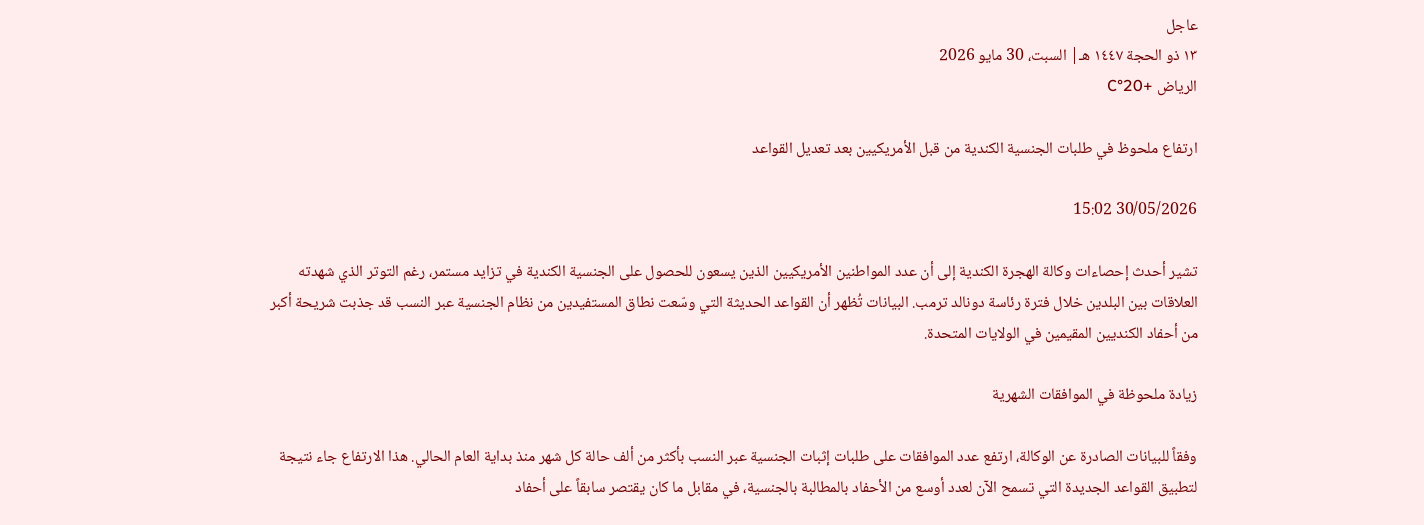عاجل
١٣ ذو الحجة ١٤٤٧ هـ| السبت، 30 مايو 2026
الرياض +20°C

ارتفاع ملحوظ في طلبات الجنسية الكندية من قبل الأمريكيين بعد تعديل القواعد

30/05/2026 15:02

تشير أحدث إحصاءات وكالة الهجرة الكندية إلى أن عدد المواطنين الأمريكيين الذين يسعون للحصول على الجنسية الكندية في تزايد مستمر، رغم التوتر الذي شهدته العلاقات بين البلدين خلال فترة رئاسة دونالد ترمب. البيانات تُظهر أن القواعد الحديثة التي وسّعت نطاق المستفيدين من نظام الجنسية عبر النسب قد جذبت شريحة أكبر من أحفاد الكنديين المقيمين في الولايات المتحدة.

زيادة ملحوظة في الموافقات الشهرية

وفقاً للبيانات الصادرة عن الوكالة، ارتفع عدد الموافقات على طلبات إثبات الجنسية عبر النسب بأكثر من ألف حالة كل شهر منذ بداية العام الحالي. هذا الارتفاع جاء نتيجة لتطبيق القواعد الجديدة التي تسمح الآن لعدد أوسع من الأحفاد بالمطالبة بالجنسية، في مقابل ما كان يقتصر سابقاً على أحفاد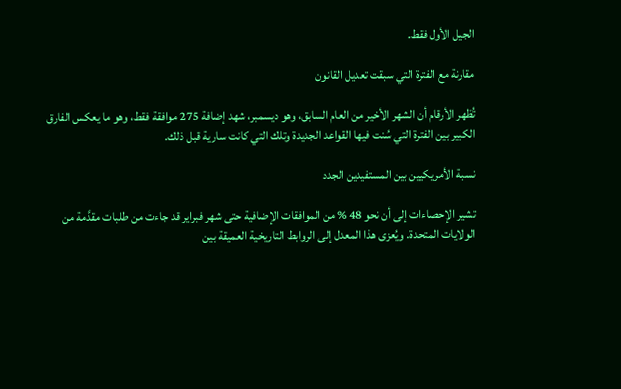الجيل الأول فقط.

مقارنة مع الفترة التي سبقت تعديل القانون

تُظهر الأرقام أن الشهر الأخير من العام السابق، وهو ديسمبر، شهد إضافة 275 موافقة فقط، وهو ما يعكس الفارق الكبير بين الفترة التي سُنت فيها القواعد الجديدة وتلك التي كانت سارية قبل ذلك.

نسبة الأمريكيين بين المستفيدين الجدد

تشير الإحصاءات إلى أن نحو 48 % من الموافقات الإضافية حتى شهر فبراير قد جاءت من طلبات مقدَّمة من الولايات المتحدة. ويُعزى هذا المعدل إلى الروابط التاريخية العميقة بين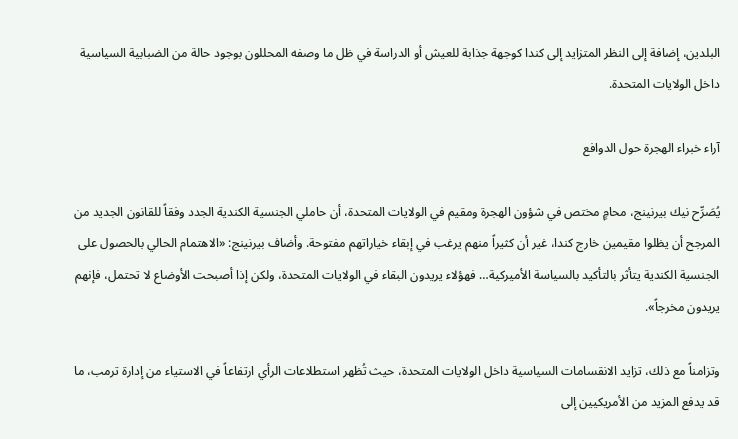البلدين، إضافة إلى النظر المتزايد إلى كندا كوجهة جذابة للعيش أو الدراسة في ظل ما وصفه المحللون بوجود حالة من الضبابية السياسية داخل الولايات المتحدة.

آراء خبراء الهجرة حول الدوافع

يُصَرِّح نيك بيرنينج، محامٍ مختص في شؤون الهجرة ومقيم في الولايات المتحدة، أن حاملي الجنسية الكندية الجدد وفقاً للقانون الجديد من المرجح أن يظلوا مقيمين خارج كندا، غير أن كثيراً منهم يرغب في إبقاء خياراتهم مفتوحة. وأضاف بيرنينج: «الاهتمام الحالي بالحصول على الجنسية الكندية يتأثر بالتأكيد بالسياسة الأميركية… فهؤلاء يريدون البقاء في الولايات المتحدة، ولكن إذا أصبحت الأوضاع لا تحتمل، فإنهم يريدون مخرجاً».

وتزامناً مع ذلك، تزايد الانقسامات السياسية داخل الولايات المتحدة، حيث تُظهر استطلاعات الرأي ارتفاعاً في الاستياء من إدارة ترمب، ما قد يدفع المزيد من الأمريكيين إلى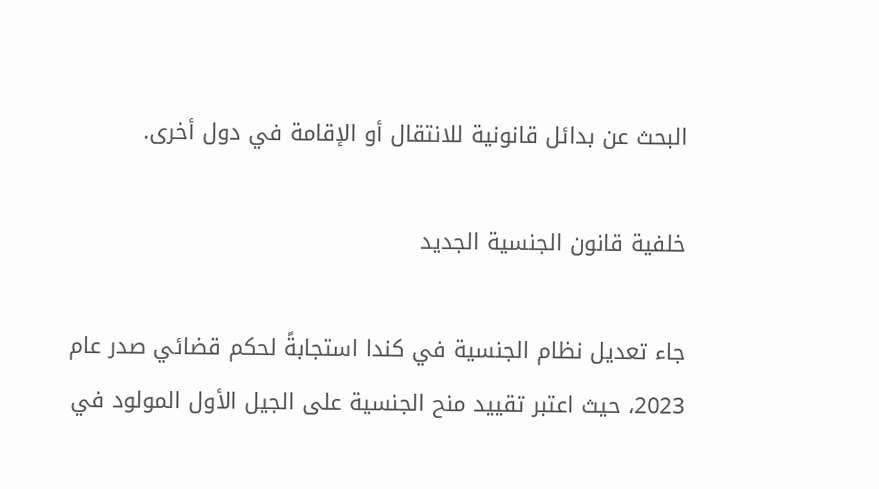البحث عن بدائل قانونية للانتقال أو الإقامة في دول أخرى.

خلفية قانون الجنسية الجديد

جاء تعديل نظام الجنسية في كندا استجابةً لحكم قضائي صدر عام 2023، حيث اعتبر تقييد منح الجنسية على الجيل الأول المولود في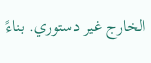الخارج غير دستوري. بناءً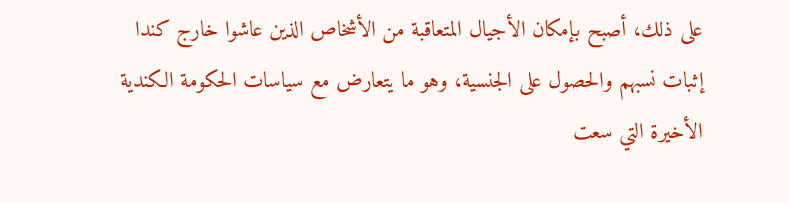على ذلك، أصبح بإمكان الأجيال المتعاقبة من الأشخاص الذين عاشوا خارج كندا إثبات نسبهم والحصول على الجنسية، وهو ما يتعارض مع سياسات الحكومة الكندية الأخيرة التي سعت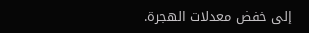إلى خفض معدلات الهجرة.